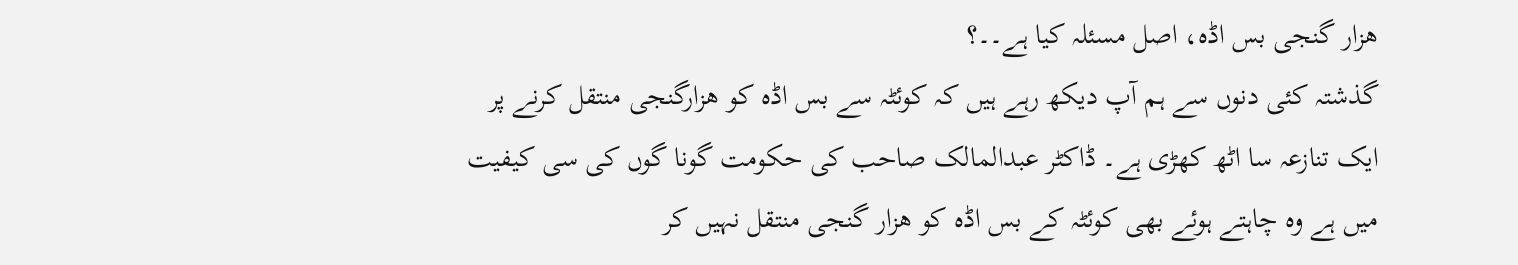ھزار گنجی بس اڈہ، اصل مسئلہ کیا ہے۔۔؟
گذشتہ کئی دنوں سے ہم آپ دیکھ رہے ہیں کہ کوئٹہ سے بس اڈہ کو ھزارگنجی منتقل کرنے پر ایک تنازعہ سا اٹھ کھڑی ہے۔ ڈاکٹر عبدالمالک صاحب کی حکومت گونا گوں کی سی کیفیت میں ہے وہ چاہتے ہوئے بھی کوئٹہ کے بس اڈہ کو ھزار گنجی منتقل نہیں کر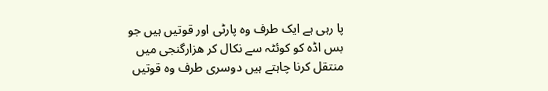پا رہی ہے ایک طرف وہ پارٹی اور قوتیں ہیں جو بس اڈہ کو کوئٹہ سے نکال کر ھزارگنجی میں منتقل کرنا چاہتے ہیں دوسری طرف وہ قوتیں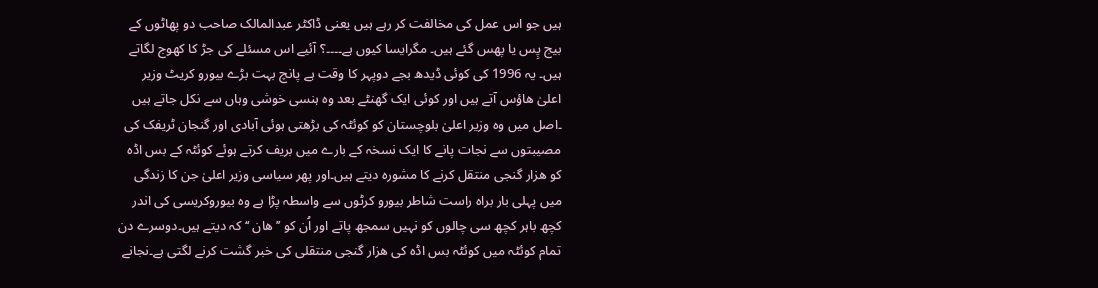ہیں جو اس عمل کی مخالفت کر رہے ہیں یعنی ڈاکٹر عبدالمالک صاحب دو پھاٹوں کے بیج پِس یا پھس گئے ہیں۔ مگرایسا کیوں ہے۔۔۔۔؟ آئیے اس مسئلے کی جڑ کا کھوج لگاتے ہیں۔ یہ 1996 کی کوئی ڈیدھ بجے دوپہر کا وقت ہے پانچ بہت بڑے بیورو کریٹ وزیر اعلیٰ ھاؤس آتے ہیں اور کوئی ایک گھنٹے بعد وہ ہنسی خوشی وہاں سے نکل جاتے ہیں ۔اصل میں وہ وزیر اعلیٰ بلوچستان کو کوئٹہ کی بڑھتی ہوئی آبادی اور گنجان ٹریفک کی مصیبتوں سے نجات پانے کا ایک نسخہ کے بارے میں بریف کرتے ہوئے کوئٹہ کے بس اڈہ کو ھزار گنجی منتقل کرنے کا مشورہ دیتے ہیں۔اور پھر سیاسی وزیر اعلیٰ جن کا زندگی میں پہلی بار براہ راست شاطر بیورو کرٹوں سے واسطہ پڑا ہے وہ بیوروکریسی کی اندر کچھ باہر کچھ سی چالوں کو نہیں سمجھ پاتے اور اُن کو ’’ھان ‘‘ کہ دیتے ہیں۔دوسرے دن تمام کوئٹہ میں کوئٹہ بس اڈہ کی ھزار گنجی منتقلی کی خبر گشت کرنے لگتی ہے۔نجانے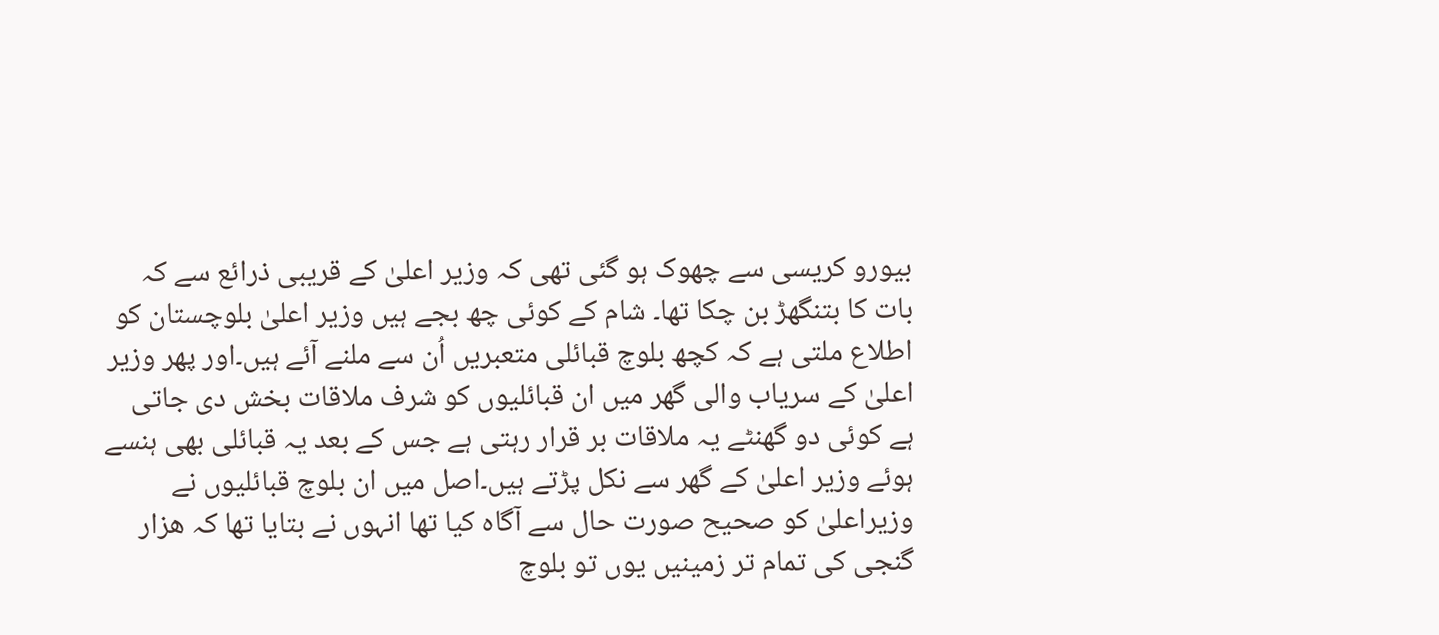بیورو کریسی سے چھوک ہو گئی تھی کہ وزیر اعلیٰ کے قریبی ذرائع سے کہ بات کا بتنگھڑ بن چکا تھا۔ شام کے کوئی چھ بجے ہیں وزیر اعلیٰ بلوچستان کو اطلاع ملتی ہے کہ کچھ بلوچ قبائلی متعبریں اُن سے ملنے آئے ہیں۔اور پھر وزیر اعلیٰ کے سریاب والی گھر میں ان قبائلیوں کو شرف ملاقات بخش دی جاتی ہے کوئی دو گھنٹے یہ ملاقات بر قرار رہتی ہے جس کے بعد یہ قبائلی بھی ہنسے ہوئے وزیر اعلیٰ کے گھر سے نکل پڑتے ہیں۔اصل میں ان بلوچ قبائلیوں نے وزیراعلیٰ کو صحیح صورت حال سے آگاہ کیا تھا انہوں نے بتایا تھا کہ ھزار گنجی کی تمام تر زمینیں یوں تو بلوچ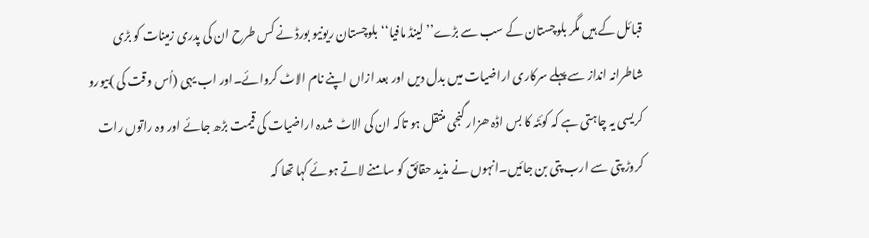قبائل کے ہیں مگر بلوچستان کے سب سے بڑے’’لینڈ مافیا‘‘ بلوچستان ریونیو بورڈ نے کس طرح ان کی پدری زمینات کو بڑی شاطرانہ انداز سے پہلے سرکاری اراضیات میں بدل دیں اور بعد ازاں اپنے نام الاٹ کروائے۔اور اب یہی (اُس وقت کی )بیورو کریسی یہ چاہتی ہے کہ کوئٹہ کا بس اڈہ ھزار گنجی منتقل ہو تاکہ ان کی الاٹ شدہ اراضیات کی قیمت بڑھ جائے اور وہ راتوں رات کروڑ پتی سے ارب پتی بن جائیں۔انہوں نے مذید حقائق کو سامنے لاتے ہوئے کہا تھا کہ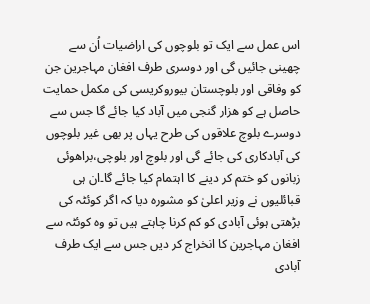اس عمل سے ایک تو بلوچوں کی اراضیات اُن سے چھینی جائیں گی اور دوسری طرف افغان مہاجرین جن کو وفاقی اور بلوچستان بیوروکریسی کی مکمل حمایت حاصل ہے کو ھزار گنجی میں آباد کیا جائے گا جس سے دوسرے بلوچ علاقوں کی طرح یہاں پر بھی غیر بلوچوں کی آبادکاری کی جائے گی اور بلوچ اور بلوچی،براھوئی زبانوں کو ختم کر دینے کا اہتمام کیا جائے گا۔ان ہی قبائلیوں نے وزیر اعلیٰ کو مشورہ دیا کہ اگر کوئٹہ کی بڑھتی ہوئی آبادی کو کم کرنا چاہتے ہیں تو وہ کوئٹہ سے افغان مہاجرین کا انخراج کر دیں جس سے ایک طرف آبادی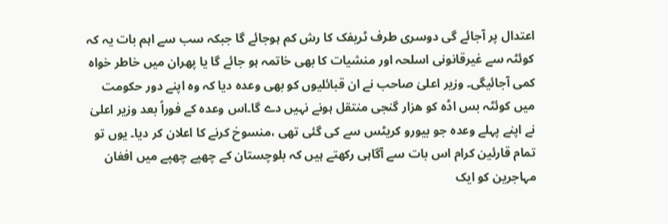اعتدال پر آجائے گی دوسری طرف ٹریفک کا رش کم ہوجائے گا جبکہ سب سے اہم بات یہ کہ کوئٹہ سے غیرقانونی اسلحہ اور منشیات کا بھی خاتمہ ہو جائے گا یا پھران میں خاطر خواہ کمی آجائیگی۔ وزیر اعلیٰ صاحب نے ان قبائلیوں کو بھی وعدہ دیا کہ وہ اپنے دور حکومت میں کوئٹہ بس اڈہ کو ھزار گنجی منتقل ہونے نہیں دے گا۔اس وعدہ کے فوراً بعد وزیر اعلیٰ نے اپنے پہلے وعدہ جو بیورو کریٹس سے کی گئی تھی ،منسوخ کرنے کا اعلان کر دیا۔ یوں تو تمام قارئین کرام اس بات سے آگاہی رکھتے ہیں کہ بلوچستان کے چھپے چھپے میں افغان مہاجرین کو ایک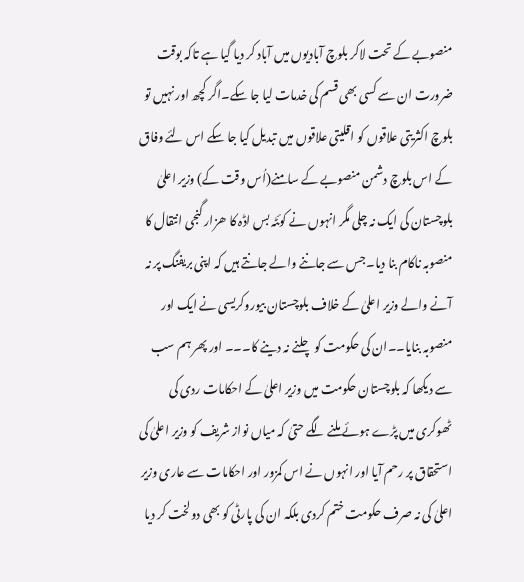منصوبے کے تحت لاکر بلوچ آبادیوں میں آباد کر دیا گیا ہے تاکہ بوقت ضرورت ان سے کسی بھی قسم کی خدمات لیا جا سکے۔اگر کچھ اور نہیں تو بلوچ اکثریتی علاقوں کو اقلیتی علاقوں میں تبدیل کیا جا سکے اس لئے وفاق کے اس بلوچ دشمن منصوبے کے سامنے(اُس وقت کے) وزیر اعلیٰ بلوچستان کی ایک نہ چلی مگر انہوں نے کوئٹہ بس اڈہ کا ھزار گنجی انتقال کا منصوبہ ناکام بنا دیا۔جس سے جاننے والے جانتے ہیں کہ اپنی بریفنگ پر نہ آنے والے وزیر اعلیٰ کے خلاف بلوچستان بیوروکریسی نے ایک اور منصوبہ بنایا۔۔ان کی حکومت کو چلنے نہ دینے کا۔۔۔ اور پھر ہم سب سے دیکھا کہ بلوچستان حکومت میں وزیر اعلیٰ کے احکامات ردی کی ٹھوکری میں پڑے ہوئے ملنے لگے حتیٰ کہ میاں نواز شریف کو وزیر اعلیٰ کی استحقاق پر رحم آیا اور انہوں نے اس کمزور اور احکامات سے عاری وزیر اعلیٰ کی نہ صرف حکومت ختم کردی بلکہ ان کی پارٹی کو بھی دولخت کر دیا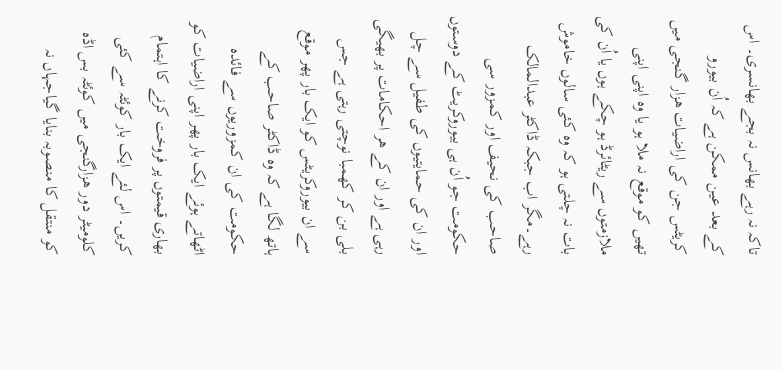تاکہ نہ رہے بھانس نہ بجے بھانسری۔ اس کے بعد عین ممکن ہے کہ اُن بیورو کریٹس جن کی اراضیات ھزار گنجی میں تھیں کو موقع نہ ملا ہو یا وہ اپنی اپنی ملازمتوں سے ریٹائرڈ ہو چکے ہوں یا اُن کی بات نہ چلتی ہو کہ وہ کئی سالوں خاموش رہے۔مگر اب جبکہ ڈاکٹر عبدالمالک صاحب کی نحیف اور کمزور سی حکومت جو اُن ہی بیوروکریٹ کے دوستوں اور ان کی حمایتیوں کی طفیل سے چل رہی ہے اور ان کے ھر احکامات پر بھیگی بلی بن کر کھمبا نوچتی رہتی ہے جس سے ان بیوروکریٹس کو ایک بار پھر موقع ہاتھ لگا ہے کہ وہ ڈاکٹر صاحب کے حکومت کی ان کمزوریوں سے فائدہ اٹھاتے ہوئے ایک بار پھر اپنی اراضیات کو بھاری قیمتوں پر فروخت کرنے کا اہتمام کریں۔ اس لئے ایک بار کوئٹہ سے کئی کلومیٹر دور ھزارگنجی میں کوئٹہ بس اڈہ کو منتقل کا منصوبہ بنایا گیاجہاں نہ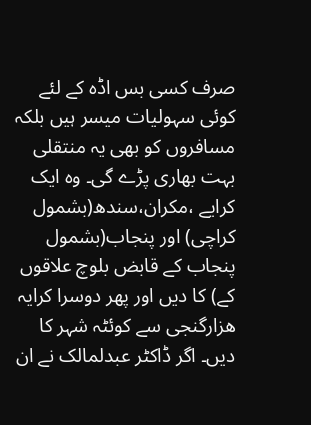صرف کسی بس اڈہ کے لئے کوئی سہولیات میسر ہیں بلکہ مسافروں کو بھی یہ منتقلی بہت بھاری پڑے گی۔ وہ ایک کرایے ،مکران،سندھ(بشمول کراچی) اور پنجاب(بشمول پنجاب کے قابض بلوچ علاقوں کے) کا دیں اور پھر دوسرا کرایہ ھزارگنجی سے کوئٹہ شہر کا دیں۔ اگر ڈاکٹر عبدلمالک نے ان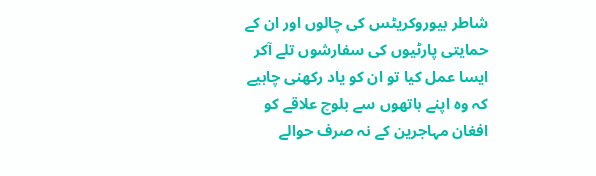شاطر بیوروکریٹس کی چالوں اور ان کے حمایتی پارٹیوں کی سفارشوں تلے آکر ایسا عمل کیا تو ان کو یاد رکھنی چاہیے کہ وہ اپنے ہاتھوں سے بلوچ علاقے کو افغان مہاجرین کے نہ صرف حوالے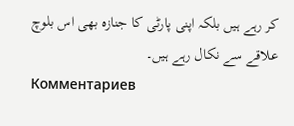کر رہے ہیں بلکہ اپنی پارٹی کا جنازہ بھی اس بلوچ علاقے سے نکال رہے ہیں۔
Комментариев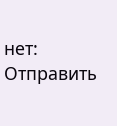нет:
Отправить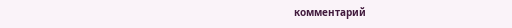комментарий